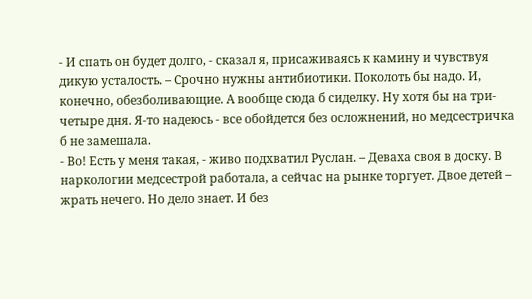- И спать он будет долго, - сказал я, присаживаясь к камину и чувствуя дикую усталость. – Срочно нужны антибиотики. Поколоть бы надо. И, конечно, обезболивающие. А вообще сюда б сиделку. Ну хотя бы на три-четыре дня. Я-то надеюсь - все обойдется без осложнений, но медсестричка б не замешала.
- Во! Есть у меня такая, - живо подхватил Руслан. – Деваха своя в доску. В наркологии медсестрой работала, а сейчас на рынке торгует. Двое детей – жрать нечего. Но дело знает. И без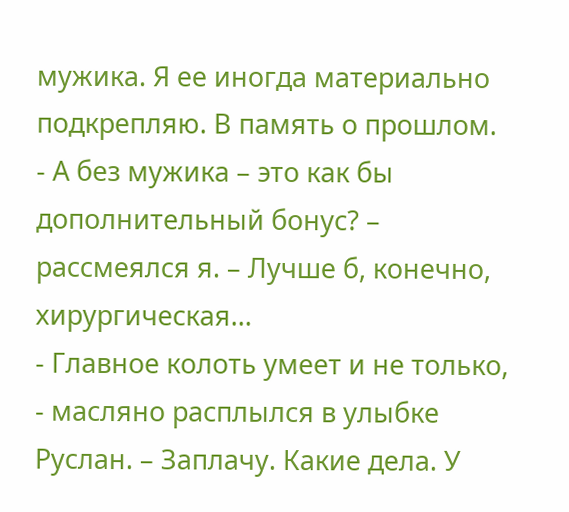мужика. Я ее иногда материально подкрепляю. В память о прошлом.
- А без мужика – это как бы дополнительный бонус? – рассмеялся я. – Лучше б, конечно, хирургическая…
- Главное колоть умеет и не только, - масляно расплылся в улыбке Руслан. – Заплачу. Какие дела. У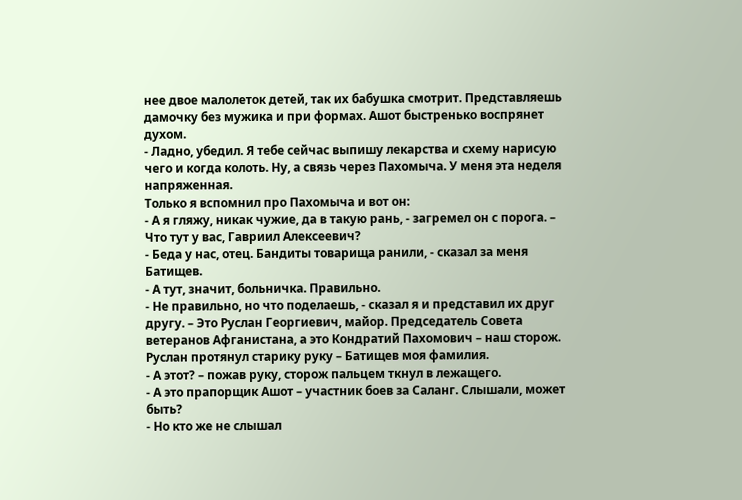нее двое малолеток детей, так их бабушка смотрит. Представляешь дамочку без мужика и при формах. Ашот быстренько воспрянет духом.
- Ладно, убедил. Я тебе сейчас выпишу лекарства и схему нарисую чего и когда колоть. Ну, а связь через Пахомыча. У меня эта неделя напряженная.
Только я вспомнил про Пахомыча и вот он:
- А я гляжу, никак чужие, да в такую рань, - загремел он с порога. – Что тут у вас, Гавриил Алексеевич?
- Беда у нас, отец. Бандиты товарища ранили, - сказал за меня Батищев.
- А тут, значит, больничка. Правильно.
- Не правильно, но что поделаешь, - сказал я и представил их друг другу. – Это Руслан Георгиевич, майор. Председатель Совета ветеранов Афганистана, а это Кондратий Пахомович – наш сторож.
Руслан протянул старику руку – Батищев моя фамилия.
- А этот? – пожав руку, сторож пальцем ткнул в лежащего.
- А это прапорщик Ашот – участник боев за Саланг. Слышали, может быть?
- Но кто же не слышал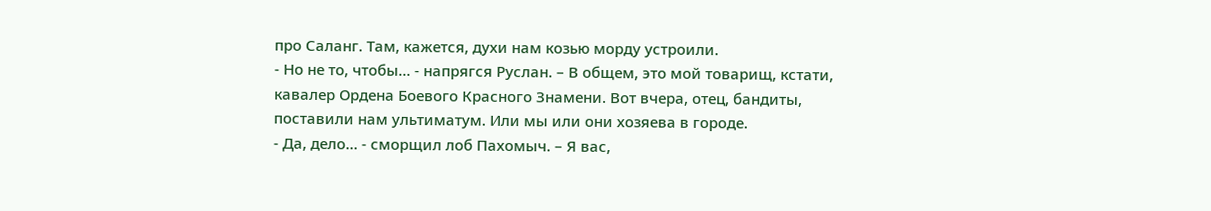про Саланг. Там, кажется, духи нам козью морду устроили.
- Но не то, чтобы… - напрягся Руслан. – В общем, это мой товарищ, кстати, кавалер Ордена Боевого Красного Знамени. Вот вчера, отец, бандиты, поставили нам ультиматум. Или мы или они хозяева в городе.
- Да, дело… - сморщил лоб Пахомыч. – Я вас,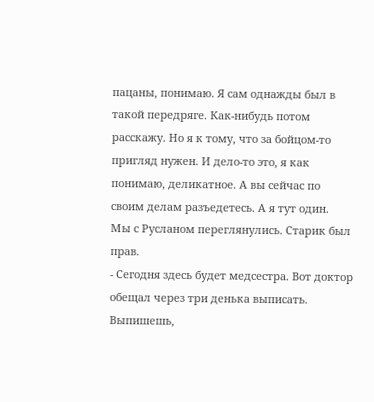пацаны, понимаю. Я сам однажды был в такой передряге. Как-нибудь потом расскажу. Но я к тому, что за бойцом-то пригляд нужен. И дело-то это, я как понимаю, деликатное. А вы сейчас по своим делам разъедетесь. А я тут один.
Мы с Русланом переглянулись. Старик был прав.
- Сегодня здесь будет медсестра. Вот доктор обещал через три денька выписать. Выпишешь,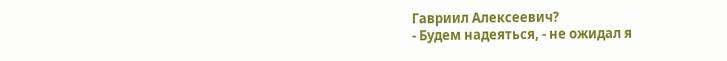Гавриил Алексеевич?
- Будем надеяться, - не ожидал я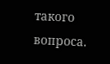такого вопроса.